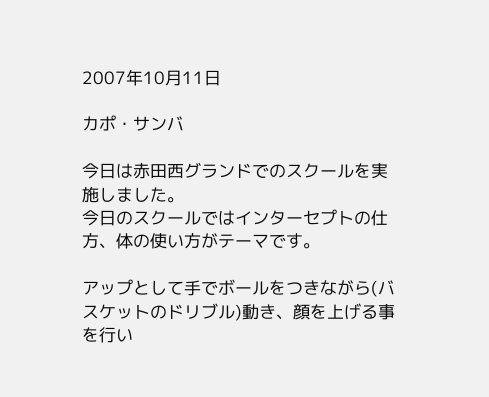2007年10月11日

カポ・サンバ

今日は赤田西グランドでのスクールを実施しました。
今日のスクールではインターセプトの仕方、体の使い方がテーマです。

アップとして手でボールをつきながら(バスケットのドリブル)動き、顔を上げる事を行い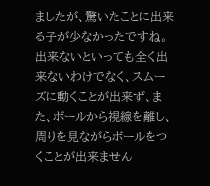ましたが、驚いたことに出来る子が少なかったですね。
出来ないといっても全く出来ないわけでなく、スムーズに動くことが出来ず、また、ボールから視線を離し、周りを見ながらボールをつくことが出来ません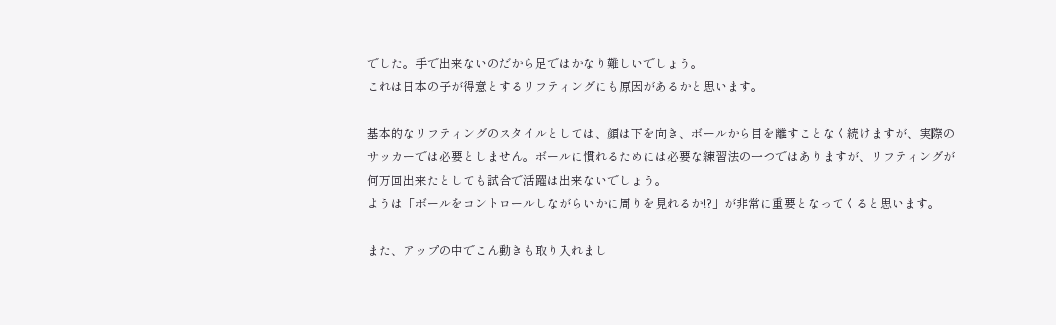でした。手で出来ないのだから足ではかなり難しいでしょう。
これは日本の子が得意とするリフティングにも原因があるかと思います。

基本的なリフティングのスタイルとしては、顔は下を向き、ボールから目を離すことなく続けますが、実際のサッカーでは必要としません。ボールに慣れるためには必要な練習法の一つではありますが、リフティングが何万回出来たとしても試合で活躍は出来ないでしょう。
ようは「ボールをコントロールしながらいかに周りを見れるか!?」が非常に重要となってくると思います。

また、アップの中でこん動きも取り入れまし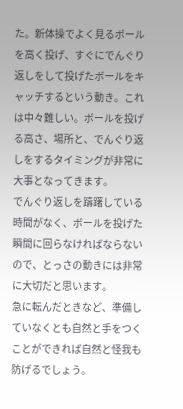た。新体操でよく見るボールを高く投げ、すぐにでんぐり返しをして投げたボールをキャッチするという動き。これは中々難しい。ボールを投げる高さ、場所と、でんぐり返しをするタイミングが非常に大事となってきます。
でんぐり返しを躊躇している時間がなく、ボールを投げた瞬間に回らなければならないので、とっさの動きには非常に大切だと思います。
急に転んだときなど、準備していなくとも自然と手をつくことができれば自然と怪我も防げるでしょう。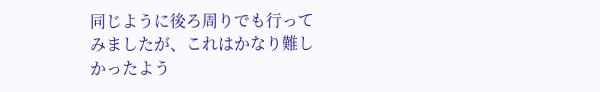同じように後ろ周りでも行ってみましたが、これはかなり難しかったよう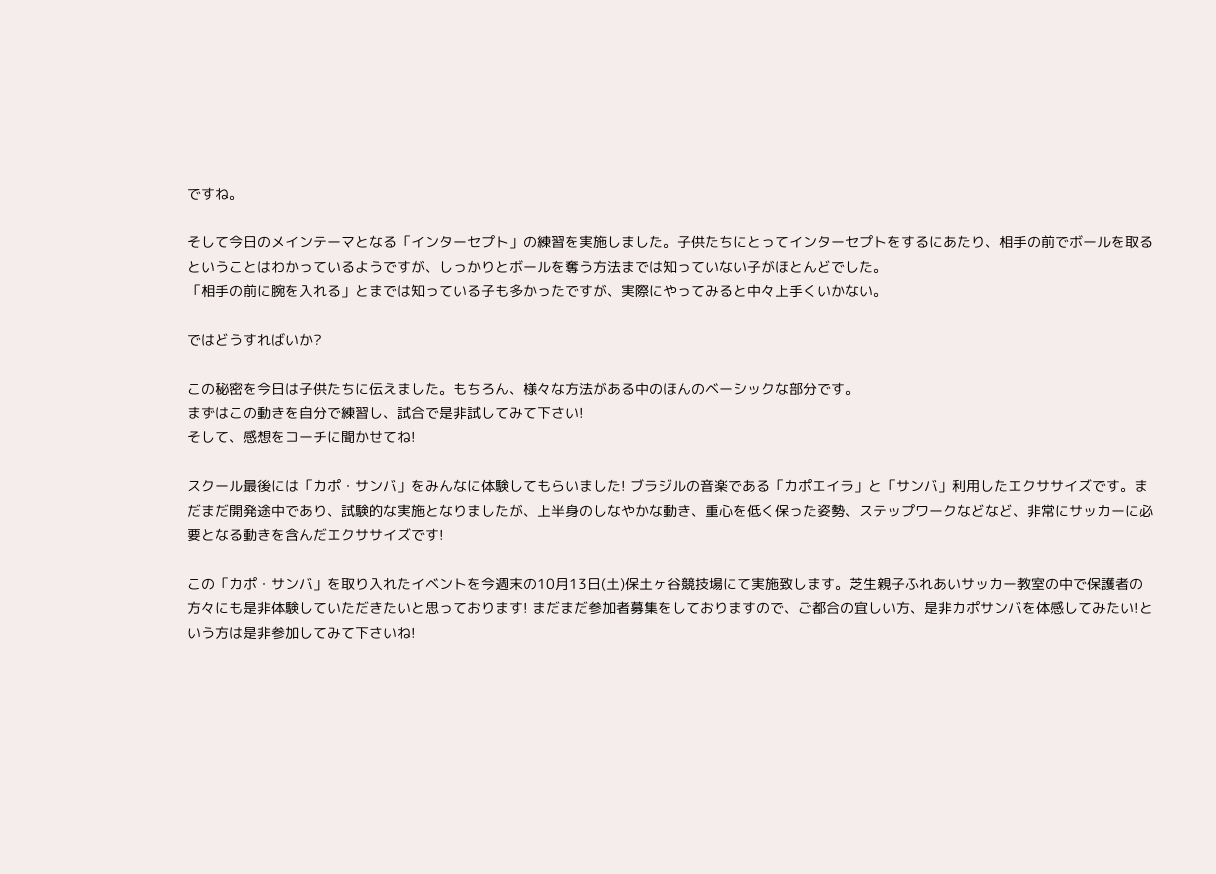ですね。

そして今日のメインテーマとなる「インターセプト」の練習を実施しました。子供たちにとってインターセプトをするにあたり、相手の前でボールを取るということはわかっているようですが、しっかりとボールを奪う方法までは知っていない子がほとんどでした。
「相手の前に腕を入れる」とまでは知っている子も多かったですが、実際にやってみると中々上手くいかない。

ではどうすればいか?

この秘密を今日は子供たちに伝えました。もちろん、様々な方法がある中のほんのベーシックな部分です。
まずはこの動きを自分で練習し、試合で是非試してみて下さい!
そして、感想をコーチに聞かせてね!

スクール最後には「カポ・サンバ」をみんなに体験してもらいました! ブラジルの音楽である「カポエイラ」と「サンバ」利用したエクササイズです。まだまだ開発途中であり、試験的な実施となりましたが、上半身のしなやかな動き、重心を低く保った姿勢、ステップワークなどなど、非常にサッカーに必要となる動きを含んだエクササイズです!

この「カポ・サンバ」を取り入れたイベントを今週末の10月13日(土)保土ヶ谷競技場にて実施致します。芝生親子ふれあいサッカー教室の中で保護者の方々にも是非体験していただきたいと思っております! まだまだ参加者募集をしておりますので、ご都合の宜しい方、是非カポサンバを体感してみたい!という方は是非参加してみて下さいね!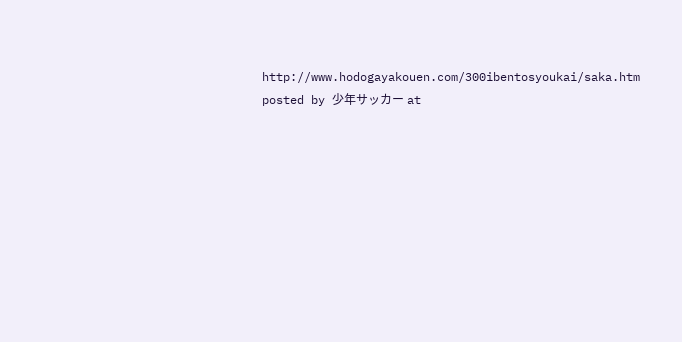http://www.hodogayakouen.com/300ibentosyoukai/saka.htm
posted by 少年サッカー at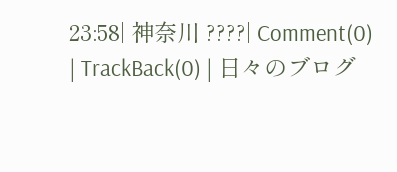23:58| 神奈川 ????| Comment(0) | TrackBack(0) | 日々のブログ